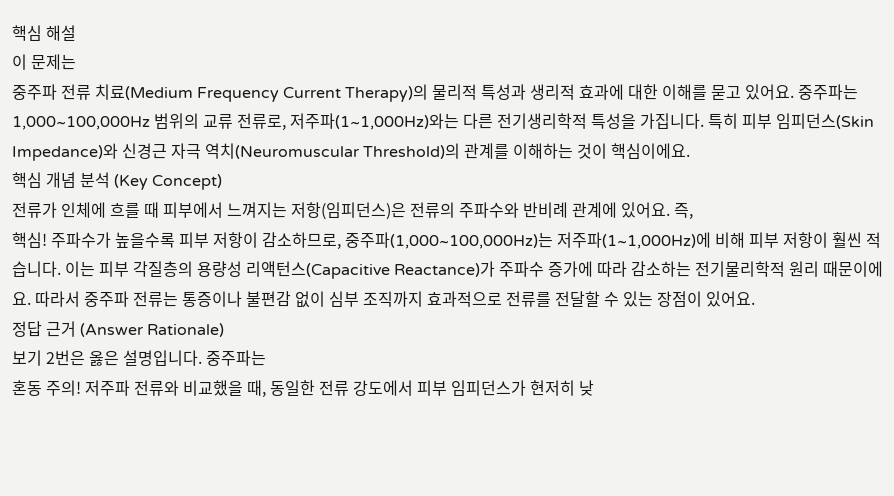핵심 해설
이 문제는
중주파 전류 치료(Medium Frequency Current Therapy)의 물리적 특성과 생리적 효과에 대한 이해를 묻고 있어요. 중주파는 1,000~100,000Hz 범위의 교류 전류로, 저주파(1~1,000Hz)와는 다른 전기생리학적 특성을 가집니다. 특히 피부 임피던스(Skin Impedance)와 신경근 자극 역치(Neuromuscular Threshold)의 관계를 이해하는 것이 핵심이에요.
핵심 개념 분석 (Key Concept)
전류가 인체에 흐를 때 피부에서 느껴지는 저항(임피던스)은 전류의 주파수와 반비례 관계에 있어요. 즉,
핵심! 주파수가 높을수록 피부 저항이 감소하므로, 중주파(1,000~100,000Hz)는 저주파(1~1,000Hz)에 비해 피부 저항이 훨씬 적습니다. 이는 피부 각질층의 용량성 리액턴스(Capacitive Reactance)가 주파수 증가에 따라 감소하는 전기물리학적 원리 때문이에요. 따라서 중주파 전류는 통증이나 불편감 없이 심부 조직까지 효과적으로 전류를 전달할 수 있는 장점이 있어요.
정답 근거 (Answer Rationale)
보기 2번은 옳은 설명입니다. 중주파는
혼동 주의! 저주파 전류와 비교했을 때, 동일한 전류 강도에서 피부 임피던스가 현저히 낮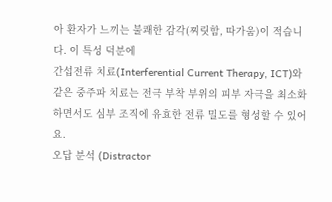아 환자가 느끼는 불쾌한 감각(찌릿함, 따가움)이 적습니다. 이 특성 덕분에
간섭전류 치료(Interferential Current Therapy, ICT)와 같은 중주파 치료는 전극 부착 부위의 피부 자극을 최소화하면서도 심부 조직에 유효한 전류 밀도를 형성할 수 있어요.
오답 분석 (Distractor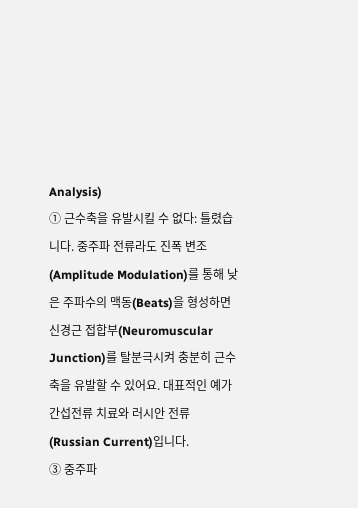Analysis)
① 근수축을 유발시킬 수 없다: 틀렸습니다. 중주파 전류라도 진폭 변조(Amplitude Modulation)를 통해 낮은 주파수의 맥동(Beats)을 형성하면 신경근 접합부(Neuromuscular Junction)를 탈분극시켜 충분히 근수축을 유발할 수 있어요. 대표적인 예가 간섭전류 치료와 러시안 전류(Russian Current)입니다.
③ 중주파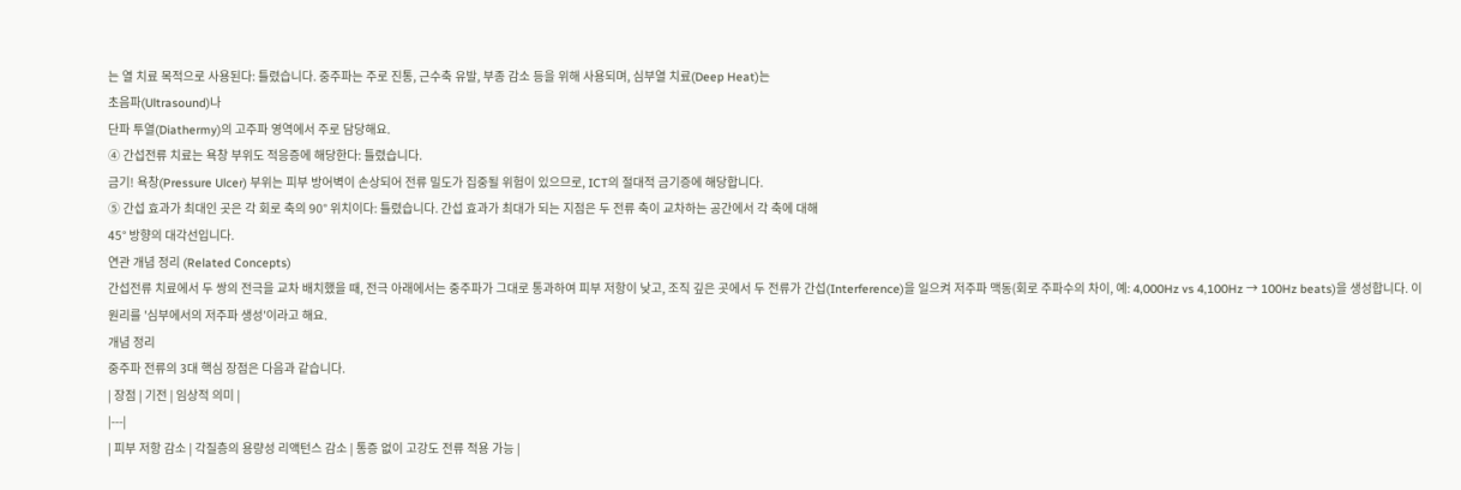는 열 치료 목적으로 사용된다: 틀렸습니다. 중주파는 주로 진통, 근수축 유발, 부종 감소 등을 위해 사용되며, 심부열 치료(Deep Heat)는
초음파(Ultrasound)나
단파 투열(Diathermy)의 고주파 영역에서 주로 담당해요.
④ 간섭전류 치료는 욕창 부위도 적응증에 해당한다: 틀렸습니다.
금기! 욕창(Pressure Ulcer) 부위는 피부 방어벽이 손상되어 전류 밀도가 집중될 위험이 있으므로, ICT의 절대적 금기증에 해당합니다.
⑤ 간섭 효과가 최대인 곳은 각 회로 축의 90° 위치이다: 틀렸습니다. 간섭 효과가 최대가 되는 지점은 두 전류 축이 교차하는 공간에서 각 축에 대해
45° 방향의 대각선입니다.
연관 개념 정리 (Related Concepts)
간섭전류 치료에서 두 쌍의 전극을 교차 배치했을 때, 전극 아래에서는 중주파가 그대로 통과하여 피부 저항이 낮고, 조직 깊은 곳에서 두 전류가 간섭(Interference)을 일으켜 저주파 맥동(회로 주파수의 차이, 예: 4,000Hz vs 4,100Hz → 100Hz beats)을 생성합니다. 이 원리를 '심부에서의 저주파 생성'이라고 해요.
개념 정리
중주파 전류의 3대 핵심 장점은 다음과 같습니다.
| 장점 | 기전 | 임상적 의미 |
|---|
| 피부 저항 감소 | 각질층의 용량성 리액턴스 감소 | 통증 없이 고강도 전류 적용 가능 |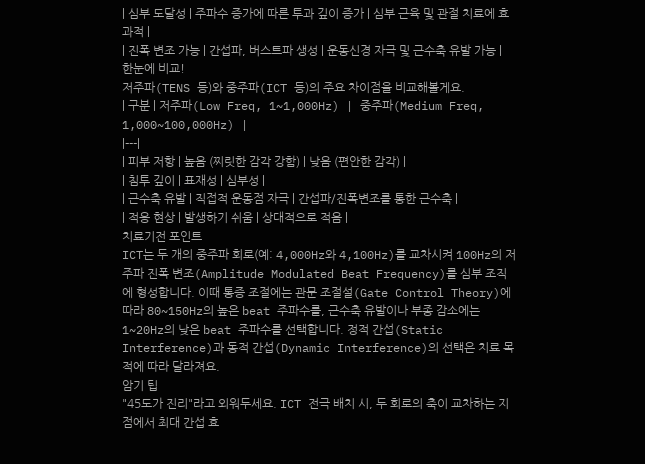| 심부 도달성 | 주파수 증가에 따른 투과 깊이 증가 | 심부 근육 및 관절 치료에 효과적 |
| 진폭 변조 가능 | 간섭파, 버스트파 생성 | 운동신경 자극 및 근수축 유발 가능 |
한눈에 비교!
저주파(TENS 등)와 중주파(ICT 등)의 주요 차이점을 비교해볼게요.
| 구분 | 저주파(Low Freq, 1~1,000Hz) | 중주파(Medium Freq, 1,000~100,000Hz) |
|---|
| 피부 저항 | 높음 (찌릿한 감각 강함) | 낮음 (편안한 감각) |
| 침투 깊이 | 표재성 | 심부성 |
| 근수축 유발 | 직접적 운동점 자극 | 간섭파/진폭변조를 통한 근수축 |
| 적응 현상 | 발생하기 쉬움 | 상대적으로 적음 |
치료기전 포인트
ICT는 두 개의 중주파 회로(예: 4,000Hz와 4,100Hz)를 교차시켜 100Hz의 저주파 진폭 변조(Amplitude Modulated Beat Frequency)를 심부 조직에 형성합니다. 이때 통증 조절에는 관문 조절설(Gate Control Theory)에 따라 80~150Hz의 높은 beat 주파수를, 근수축 유발이나 부종 감소에는 1~20Hz의 낮은 beat 주파수를 선택합니다. 정적 간섭(Static Interference)과 동적 간섭(Dynamic Interference)의 선택은 치료 목적에 따라 달라져요.
암기 팁
"45도가 진리"라고 외워두세요. ICT 전극 배치 시, 두 회로의 축이 교차하는 지점에서 최대 간섭 효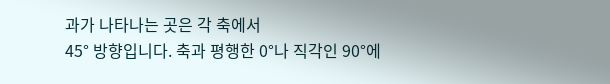과가 나타나는 곳은 각 축에서
45° 방향입니다. 축과 평행한 0°나 직각인 90°에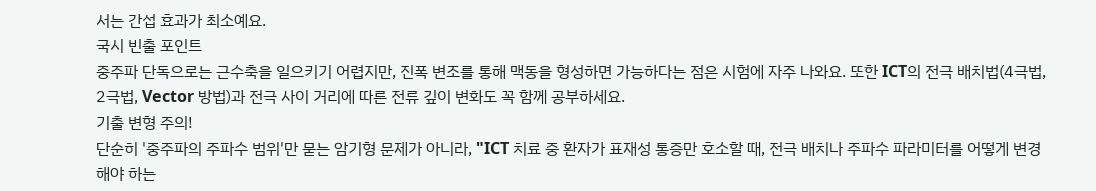서는 간섭 효과가 최소예요.
국시 빈출 포인트
중주파 단독으로는 근수축을 일으키기 어렵지만, 진폭 변조를 통해 맥동을 형성하면 가능하다는 점은 시험에 자주 나와요. 또한 ICT의 전극 배치법(4극법, 2극법, Vector 방법)과 전극 사이 거리에 따른 전류 깊이 변화도 꼭 함께 공부하세요.
기출 변형 주의!
단순히 '중주파의 주파수 범위'만 묻는 암기형 문제가 아니라, "ICT 치료 중 환자가 표재성 통증만 호소할 때, 전극 배치나 주파수 파라미터를 어떻게 변경해야 하는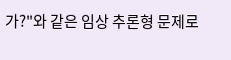가?"와 같은 임상 추론형 문제로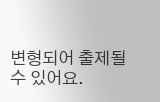변형되어 출제될 수 있어요.